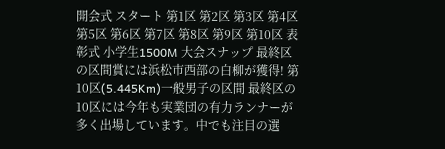開会式 スタート 第1区 第2区 第3区 第4区 第5区 第6区 第7区 第8区 第9区 第10区 表彰式 小学生1500M 大会スナップ 最終区の区間賞には浜松市西部の白柳が獲得! 第10区(5.445Km)一般男子の区間 最終区の10区には今年も実業団の有力ランナーが多く出場しています。中でも注目の選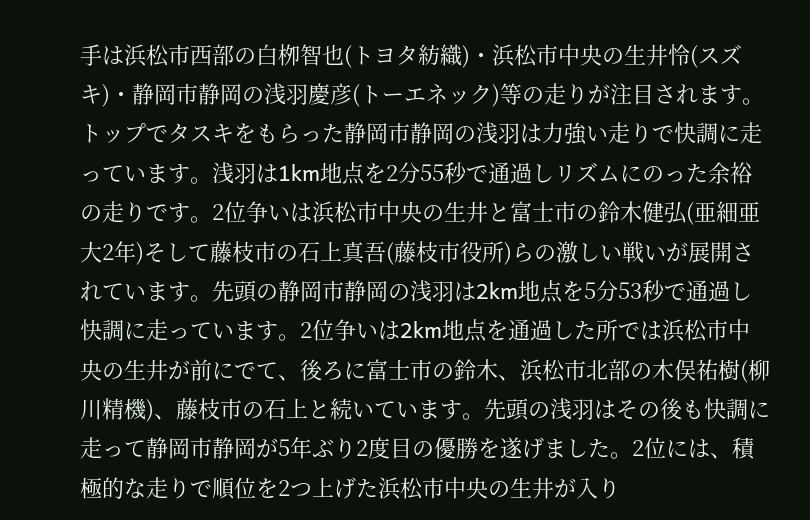手は浜松市西部の白栁智也(トヨタ紡織)・浜松市中央の生井怜(スズキ)・静岡市静岡の浅羽慶彦(トーエネック)等の走りが注目されます。トップでタスキをもらった静岡市静岡の浅羽は力強い走りで快調に走っています。浅羽は1km地点を2分55秒で通過しリズムにのった余裕の走りです。2位争いは浜松市中央の生井と富士市の鈴木健弘(亜細亜大2年)そして藤枝市の石上真吾(藤枝市役所)らの激しい戦いが展開されています。先頭の静岡市静岡の浅羽は2km地点を5分53秒で通過し快調に走っています。2位争いは2km地点を通過した所では浜松市中央の生井が前にでて、後ろに富士市の鈴木、浜松市北部の木俣祐樹(柳川精機)、藤枝市の石上と続いています。先頭の浅羽はその後も快調に走って静岡市静岡が5年ぶり2度目の優勝を遂げました。2位には、積極的な走りで順位を2つ上げた浜松市中央の生井が入り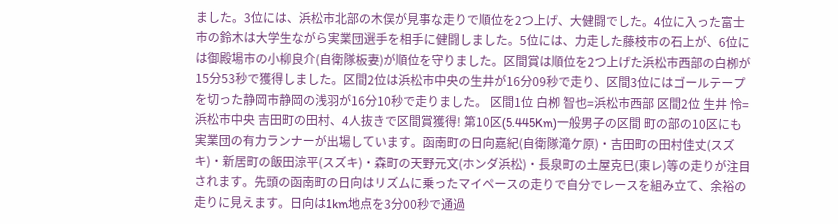ました。3位には、浜松市北部の木俣が見事な走りで順位を2つ上げ、大健闘でした。4位に入った富士市の鈴木は大学生ながら実業団選手を相手に健闘しました。5位には、力走した藤枝市の石上が、6位には御殿場市の小柳良介(自衛隊板妻)が順位を守りました。区間賞は順位を2つ上げた浜松市西部の白栁が15分53秒で獲得しました。区間2位は浜松市中央の生井が16分09秒で走り、区間3位にはゴールテープを切った静岡市静岡の浅羽が16分10秒で走りました。 区間1位 白栁 智也=浜松市西部 区間2位 生井 怜=浜松市中央 吉田町の田村、4人抜きで区間賞獲得! 第10区(5.445Km)一般男子の区間 町の部の10区にも実業団の有力ランナーが出場しています。函南町の日向嘉紀(自衛隊滝ケ原)・吉田町の田村佳丈(スズキ)・新居町の飯田涼平(スズキ)・森町の天野元文(ホンダ浜松)・長泉町の土屋克巳(東レ)等の走りが注目されます。先頭の函南町の日向はリズムに乗ったマイペースの走りで自分でレースを組み立て、余裕の走りに見えます。日向は1km地点を3分00秒で通過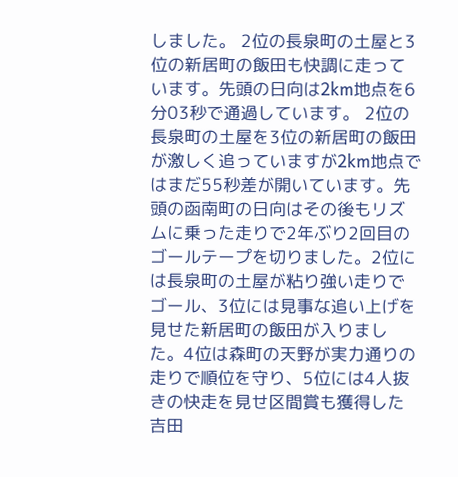しました。 2位の長泉町の土屋と3位の新居町の飯田も快調に走っています。先頭の日向は2km地点を6分03秒で通過しています。 2位の長泉町の土屋を3位の新居町の飯田が激しく追っていますが2km地点ではまだ55秒差が開いています。先頭の函南町の日向はその後もリズムに乗った走りで2年ぶり2回目のゴールテープを切りました。2位には長泉町の土屋が粘り強い走りでゴール、3位には見事な追い上げを見せた新居町の飯田が入りました。4位は森町の天野が実力通りの走りで順位を守り、5位には4人抜きの快走を見せ区間賞も獲得した吉田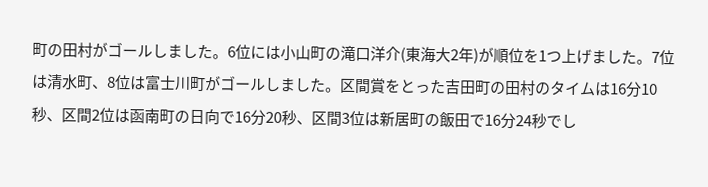町の田村がゴールしました。6位には小山町の滝口洋介(東海大2年)が順位を1つ上げました。7位は清水町、8位は富士川町がゴールしました。区間賞をとった吉田町の田村のタイムは16分10秒、区間2位は函南町の日向で16分20秒、区間3位は新居町の飯田で16分24秒でし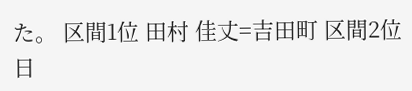た。 区間1位 田村 佳丈=吉田町 区間2位 日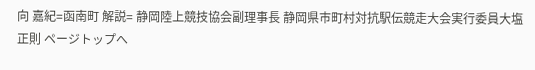向 嘉紀=函南町 解説= 静岡陸上競技協会副理事長 静岡県市町村対抗駅伝競走大会実行委員大塩正則 ページトップへ